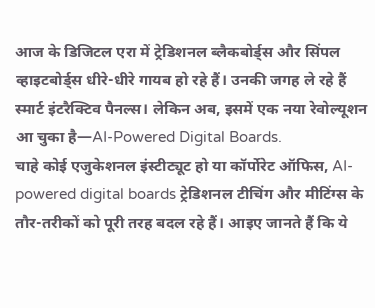आज के डिजिटल एरा में ट्रेडिशनल ब्लैकबोर्ड्स और सिंपल व्हाइटबोर्ड्स धीरे-धीरे गायब हो रहे हैं। उनकी जगह ले रहे हैं स्मार्ट इंटरैक्टिव पैनल्स। लेकिन अब, इसमें एक नया रेवोल्यूशन आ चुका है—AI-Powered Digital Boards.
चाहे कोई एजुकेशनल इंस्टीट्यूट हो या कॉर्पोरेट ऑफिस, AI-powered digital boards ट्रेडिशनल टीचिंग और मीटिंग्स के तौर-तरीकों को पूरी तरह बदल रहे हैं। आइए जानते हैं कि ये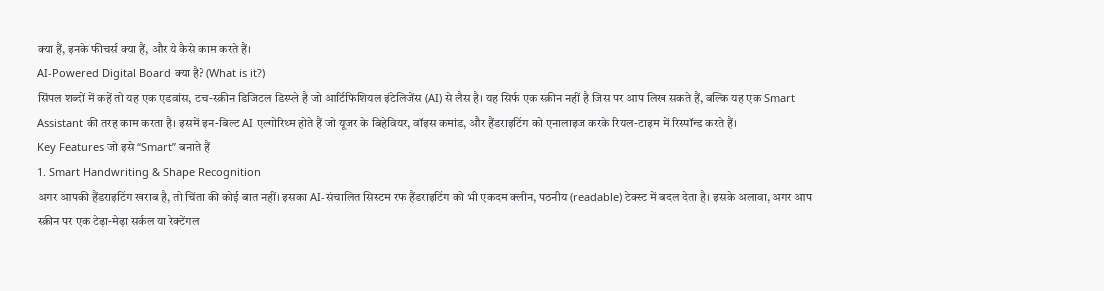क्या हैं, इनके फीचर्स क्या हैं, और ये कैसे काम करते हैं।
AI-Powered Digital Board क्या है? (What is it?)
सिंपल शब्दों में कहें तो यह एक एडवांस, टच-स्क्रीन डिजिटल डिस्प्ले है जो आर्टिफिशियल इंटेलिजेंस (AI) से लैस है। यह सिर्फ एक स्क्रीन नहीं है जिस पर आप लिख सकते हैं, बल्कि यह एक Smart Assistant की तरह काम करता है। इसमें इन-बिल्ट AI एल्गोरिथ्म होते हैं जो यूजर के बिहेवियर, वॉइस कमांड, और हैंडराइटिंग को एनालाइज करके रियल-टाइम में रिस्पॉन्ड करते हैं।
Key Features जो इसे “Smart” बनाते हैं
1. Smart Handwriting & Shape Recognition
अगर आपकी हैंडराइटिंग खराब है, तो चिंता की कोई बात नहीं। इसका AI-संचालित सिस्टम रफ हैंडराइटिंग को भी एकदम क्लीन, पठनीय (readable) टेक्स्ट में बदल देता है। इसके अलावा, अगर आप स्क्रीन पर एक टेढ़ा-मेढ़ा सर्कल या रेक्टेंगल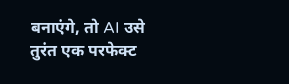बनाएंगे, तो AI उसे तुरंत एक परफेक्ट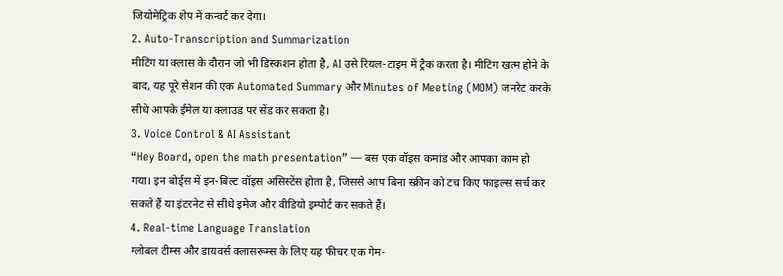जियोमेट्रिक शेप में कन्वर्ट कर देगा।
2. Auto-Transcription and Summarization
मीटिंग या क्लास के दौरान जो भी डिस्कशन होता है, AI उसे रियल-टाइम में ट्रैक करता है। मीटिंग खत्म होने के बाद, यह पूरे सेशन की एक Automated Summary और Minutes of Meeting (MOM) जनरेट करके सीधे आपके ईमेल या क्लाउड पर सेंड कर सकता है।
3. Voice Control & AI Assistant
“Hey Board, open the math presentation” — बस एक वॉइस कमांड और आपका काम हो गया। इन बोर्ड्स में इन-बिल्ट वॉइस असिस्टेंस होता है, जिससे आप बिना स्क्रीन को टच किए फाइल्स सर्च कर सकते हैं या इंटरनेट से सीधे इमेज और वीडियो इम्पोर्ट कर सकते हैं।
4. Real-time Language Translation
ग्लोबल टीम्स और डायवर्स क्लासरूम्स के लिए यह फीचर एक गेम-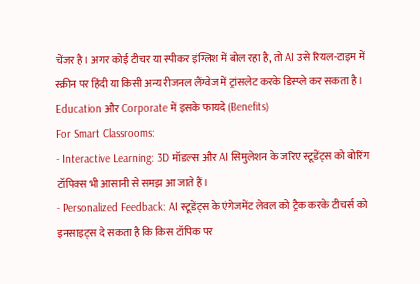चेंजर है। अगर कोई टीचर या स्पीकर इंग्लिश में बोल रहा है, तो AI उसे रियल-टाइम में स्क्रीन पर हिंदी या किसी अन्य रीजनल लैंग्वेज में ट्रांसलेट करके डिस्प्ले कर सकता है।
Education और Corporate में इसके फायदे (Benefits)
For Smart Classrooms:
- Interactive Learning: 3D मॉडल्स और AI सिमुलेशन के जरिए स्टूडेंट्स को बोरिंग टॉपिक्स भी आसानी से समझ आ जाते हैं।
- Personalized Feedback: AI स्टूडेंट्स के एंगेजमेंट लेवल को ट्रैक करके टीचर्स को इनसाइट्स दे सकता है कि किस टॉपिक पर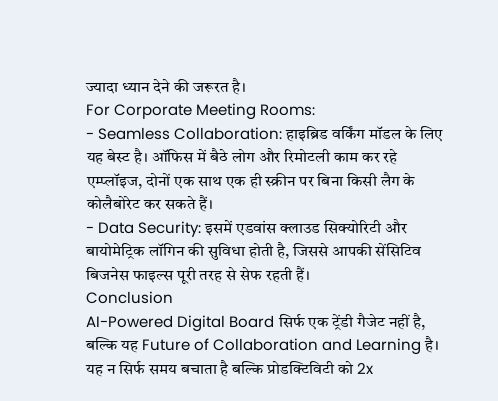ज्यादा ध्यान देने की जरूरत है।
For Corporate Meeting Rooms:
- Seamless Collaboration: हाइब्रिड वर्किंग मॉडल के लिए यह बेस्ट है। ऑफिस में बैठे लोग और रिमोटली काम कर रहे एम्प्लॉइज, दोनों एक साथ एक ही स्क्रीन पर बिना किसी लैग के कोलैबोरेट कर सकते हैं।
- Data Security: इसमें एडवांस क्लाउड सिक्योरिटी और बायोमेट्रिक लॉगिन की सुविधा होती है, जिससे आपकी सेंसिटिव बिजनेस फाइल्स पूरी तरह से सेफ रहती हैं।
Conclusion
AI-Powered Digital Board सिर्फ एक ट्रेंडी गैजेट नहीं है, बल्कि यह Future of Collaboration and Learning है। यह न सिर्फ समय बचाता है बल्कि प्रोडक्टिविटी को 2x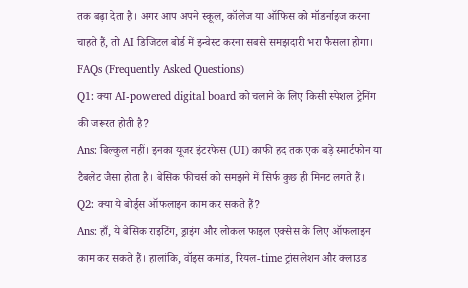तक बढ़ा देता है। अगर आप अपने स्कूल, कॉलेज या ऑफिस को मॉडर्नाइज करना चाहते हैं, तो AI डिजिटल बोर्ड में इन्वेस्ट करना सबसे समझदारी भरा फैसला होगा।
FAQs (Frequently Asked Questions)
Q1: क्या AI-powered digital board को चलाने के लिए किसी स्पेशल ट्रेनिंग की जरूरत होती है?
Ans: बिल्कुल नहीं। इनका यूजर इंटरफेस (UI) काफी हद तक एक बड़े स्मार्टफोन या टैबलेट जैसा होता है। बेसिक फीचर्स को समझने में सिर्फ कुछ ही मिनट लगते हैं।
Q2: क्या ये बोर्ड्स ऑफलाइन काम कर सकते हैं?
Ans: हाँ, ये बेसिक राइटिंग, ड्राइंग और लोकल फाइल एक्सेस के लिए ऑफलाइन काम कर सकते हैं। हालांकि, वॉइस कमांड, रियल-time ट्रांसलेशन और क्लाउड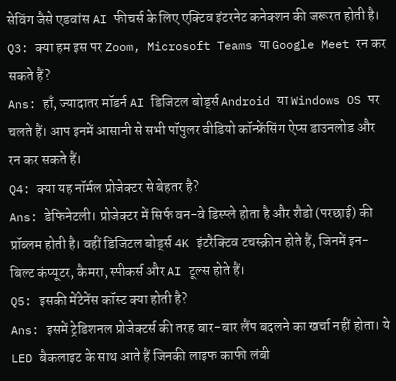सेविंग जैसे एडवांस AI फीचर्स के लिए एक्टिव इंटरनेट कनेक्शन की जरूरत होती है।
Q3: क्या हम इस पर Zoom, Microsoft Teams या Google Meet रन कर सकते हैं?
Ans: हाँ, ज्यादातर मॉडर्न AI डिजिटल बोर्ड्स Android या Windows OS पर चलते हैं। आप इनमें आसानी से सभी पॉपुलर वीडियो कॉन्फ्रेंसिंग ऐप्स डाउनलोड और रन कर सकते हैं।
Q4: क्या यह नॉर्मल प्रोजेक्टर से बेहतर है?
Ans: डेफिनेटली। प्रोजेक्टर में सिर्फ वन-वे डिस्प्ले होता है और शैडो (परछाई) की प्रॉब्लम होती है। वहीं डिजिटल बोर्ड्स 4K इंटरैक्टिव टचस्क्रीन होते हैं, जिनमें इन-बिल्ट कंप्यूटर, कैमरा, स्पीकर्स और AI टूल्स होते हैं।
Q5: इसकी मेंटेनेंस कॉस्ट क्या होती है?
Ans: इसमें ट्रेडिशनल प्रोजेक्टर्स की तरह बार-बार लैंप बदलने का खर्चा नहीं होता। ये LED बैकलाइट के साथ आते हैं जिनकी लाइफ काफी लंबी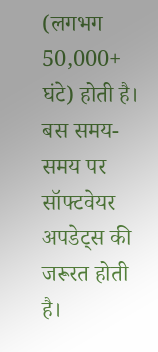(लगभग 50,000+ घंटे) होती है। बस समय-समय पर सॉफ्टवेयर अपडेट्स की जरूरत होती है।